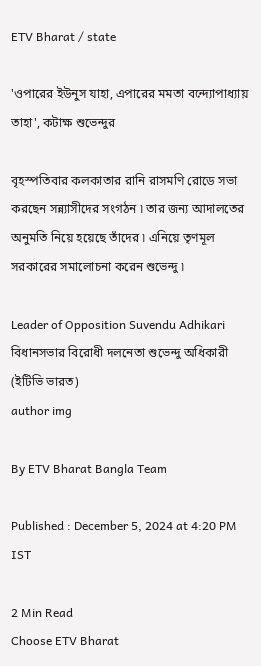ETV Bharat / state

'ওপারের ইউনুস যাহা, এপারের মমতা বন্দ্যোপাধ্যায় তাহা', কটাক্ষ শুভেন্দুর

বৃহস্পতিবার কলকাতার রানি রাসমণি রোডে সভা করছেন সন্ন্যাসীদের সংগঠন ৷ তার জন্য আদালতের অনুমতি নিয়ে হয়েছে তাঁদের ৷ এনিয়ে তৃণমূল সরকারের সমালোচনা করেন শুভেন্দু ৷

Leader of Opposition Suvendu Adhikari
বিধানসভার বিরোধী দলনেতা শুভেন্দু অধিকারী (ইটিভি ভারত)
author img

By ETV Bharat Bangla Team

Published : December 5, 2024 at 4:20 PM IST

2 Min Read
Choose ETV Bharat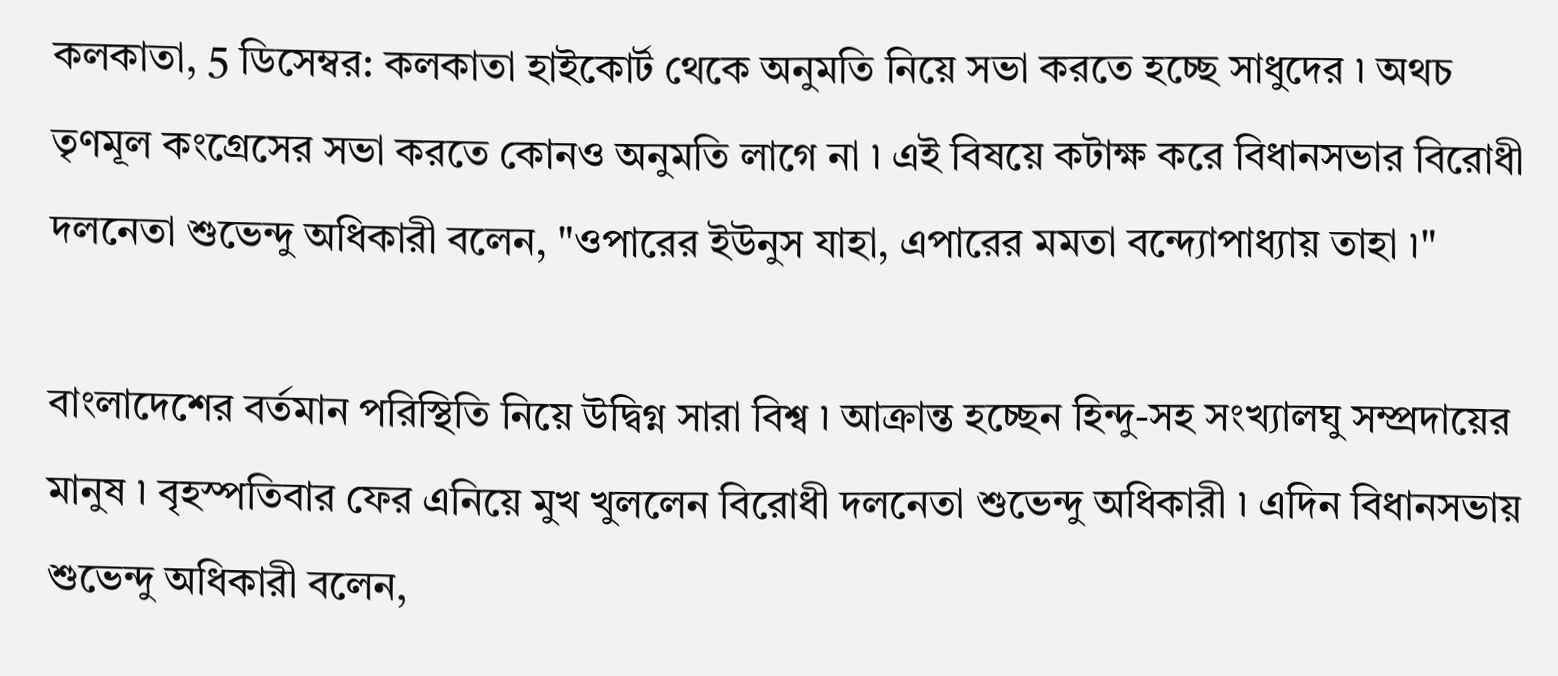কলকাতা, 5 ডিসেম্বর: কলকাতা হাইকোর্ট থেকে অনুমতি নিয়ে সভা করতে হচ্ছে সাধুদের ৷ অথচ তৃণমূল কংগ্রেসের সভা করতে কোনও অনুমতি লাগে না ৷ এই বিষয়ে কটাক্ষ করে বিধানসভার বিরোধী দলনেতা শুভেন্দু অধিকারী বলেন, "ওপারের ইউনুস যাহা, এপারের মমতা বন্দ্যোপাধ্যায় তাহা ৷"

বাংলাদেশের বর্তমান পরিস্থিতি নিয়ে উদ্বিগ্ন সারা বিশ্ব ৷ আক্রান্ত হচ্ছেন হিন্দু-সহ সংখ্যালঘু সম্প্রদায়ের মানুষ ৷ বৃহস্পতিবার ফের এনিয়ে মুখ খুললেন বিরোধী দলনেতা শুভেন্দু অধিকারী ৷ এদিন বিধানসভায় শুভেন্দু অধিকারী বলেন,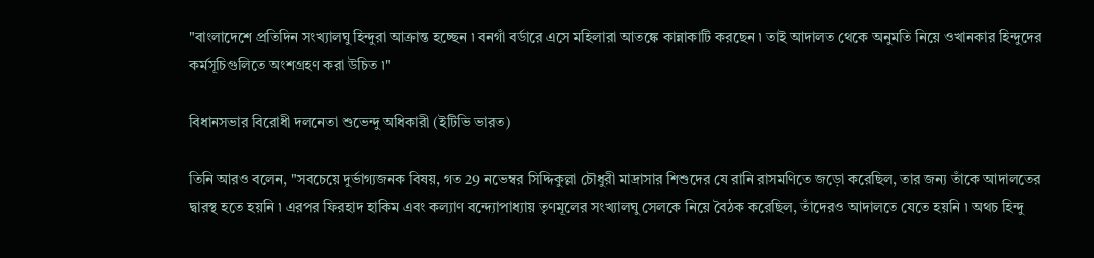"বাংলাদেশে প্রতিদিন সংখ্যালঘু হিন্দুরা আক্রান্ত হচ্ছেন ৷ বনগাঁ বর্ডারে এসে মহিলারা আতঙ্কে কান্নাকাটি করছেন ৷ তাই আদালত থেকে অনুমতি নিয়ে ওখানকার হিন্দুদের কর্মসূচিগুলিতে অংশগ্রহণ করা উচিত ৷"

বিধানসভার বিরোধী দলনেতা শুভেন্দু অধিকারী (ইটিভি ভারত)

তিনি আরও বলেন, "সবচেয়ে দুর্ভাগ্যজনক বিষয়, গত 29 নভেম্বর সিদ্দিকুল্লা চৌধুরী মাদ্রাসার শিশুদের যে রানি রাসমণিতে জড়ো করেছিল, তার জন্য তাঁকে আদালতের দ্বারস্থ হতে হয়নি ৷ এরপর ফিরহাদ হাকিম এবং কল্যাণ বন্দ্যোপাধ্যায় তৃণমূলের সংখ্যালঘু সেলকে নিয়ে বৈঠক করেছিল, তাঁদেরও আদালতে যেতে হয়নি ৷ অথচ হিন্দু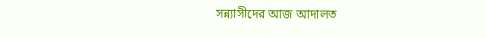সন্ন্যাসীদের আজ আদালত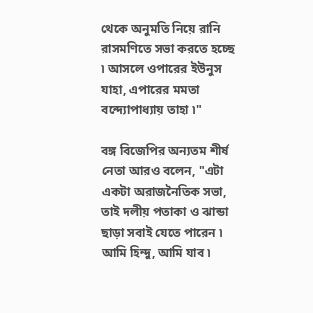থেকে অনুমতি নিয়ে রানি রাসমণিতে সভা করতে হচ্ছে ৷ আসলে ওপারের ইউনুস যাহা, এপারের মমতা বন্দ্যোপাধ্যায় তাহা ৷"

বঙ্গ বিজেপির অন্যতম শীর্ষ নেতা আরও বলেন, "এটা একটা অরাজনৈতিক সভা, তাই দলীয় পতাকা ও ঝান্ডা ছাড়া সবাই যেতে পারেন ৷ আমি হিন্দু, আমি যাব ৷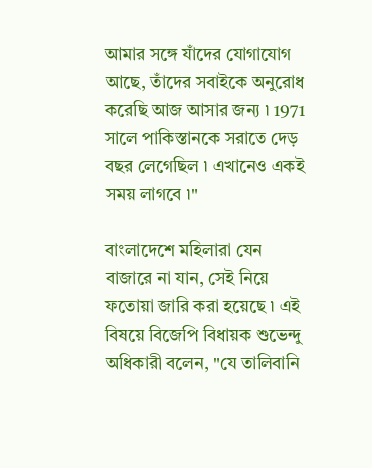আমার সঙ্গে যাঁদের যোগাযোগ আছে, তাঁদের সবাইকে অনুরোধ করেছি আজ আসার জন্য ৷ 1971 সালে পাকিস্তানকে সরাতে দেড় বছর লেগেছিল ৷ এখানেও একই সময় লাগবে ৷"

বাংলাদেশে মহিলারা যেন বাজারে না যান, সেই নিয়ে ফতোয়া জারি করা হয়েছে ৷ এই বিষয়ে বিজেপি বিধায়ক শুভেন্দু অধিকারী বলেন, "যে তালিবানি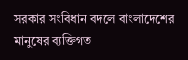সরকার সংবিধান বদলে বাংলাদেশের মানুষের ব্যক্তিগত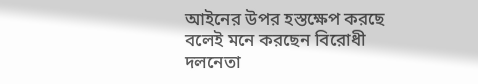আইনের উপর হস্তক্ষেপ করছে বলেই মনে করছেন বিরোধী দলনেতা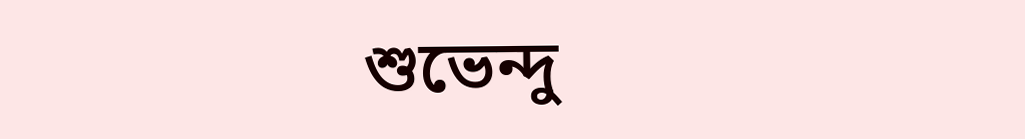শুভেন্দু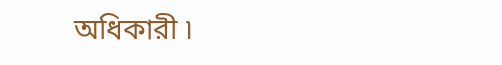অধিকারী ৷